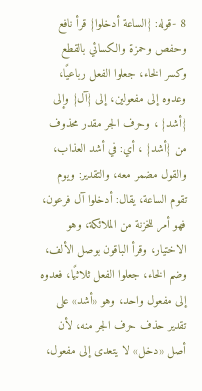8 -قوله: {الساعة أدخلوا} قرأ نافع وحفص وحمزة والكسائي بالقطع وكسر الخاء، جعلوا الفعل رباعيًا، وعدوه إلى مفعولين، إلى {آل} وإلى {أشد} ، وحرف الجر مقدر محذوف من {أشد} ، أي: في أشد العذاب، والقول مضمر معه، والتقدير: ويوم تقوم الساعة، يقال: أدخلوا آل فرعون، فهو أمر للخزنة من الملائكة، وهو الاختيار، وقرأ الباقون بوصل الألف، وضم الخاء، جعلوا الفعل ثلاثيًا، فعدوه إلى مفعول واحد، وهو «أشد» على تقدير حذف حرف الجر منه، لأن أصل «دخل» لا يتعدى إلى مفعول،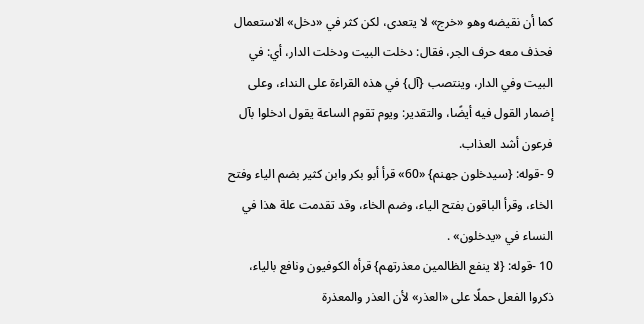كما أن نقيضه وهو «خرج» لا يتعدى، لكن كثر في «دخل» الاستعمال فحذف معه حرف الجر، فقال: دخلت البيت ودخلت الدار، أي: في البيت وفي الدار، وينتصب {آل} في هذه القراءة على النداء، وعلى إضمار القول فيه أيضًا، والتقدير: ويوم تقوم الساعة يقول ادخلوا بآل فرعون أشد العذاب.
9 -قوله: {سيدخلون جهنم} «60» قرأ أبو بكر وابن كثير بضم الياء وفتح الخاء، وقرأ الباقون بفتح الياء، وضم الخاء، وقد تقدمت علة هذا في النساء في «يدخلون» .
10 -قوله: {لا ينفع الظالمين معذرتهم} قرأه الكوفيون ونافع بالياء، ذكروا الفعل حملًا على «العذر» لأن العذر والمعذرة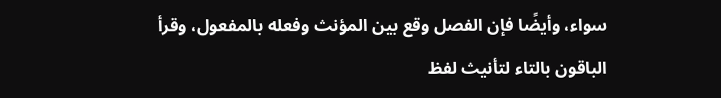سواء، وأيضًا فإن الفصل وقع بين المؤنث وفعله بالمفعول، وقرأ الباقون بالتاء لتأنيث لفظ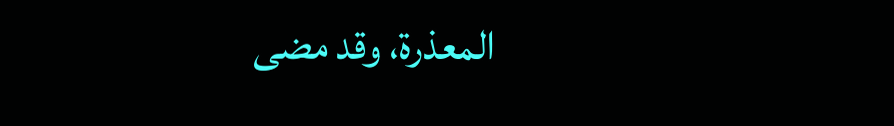المعذرة، وقد مضى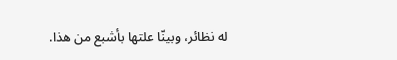له نظائر، وبينّا علتها بأشبع من هذا.